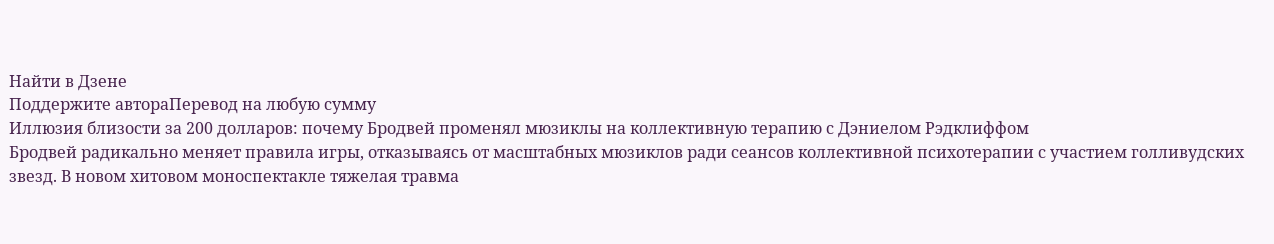Найти в Дзене
Поддержите автораПеревод на любую сумму
Иллюзия близости за 200 долларов: почему Бродвей променял мюзиклы на коллективную терапию с Дэниелом Рэдклиффом
Бродвей радикально меняет правила игры, отказываясь от масштабных мюзиклов ради сеансов коллективной психотерапии с участием голливудских звезд. В новом хитовом моноспектакле тяжелая травма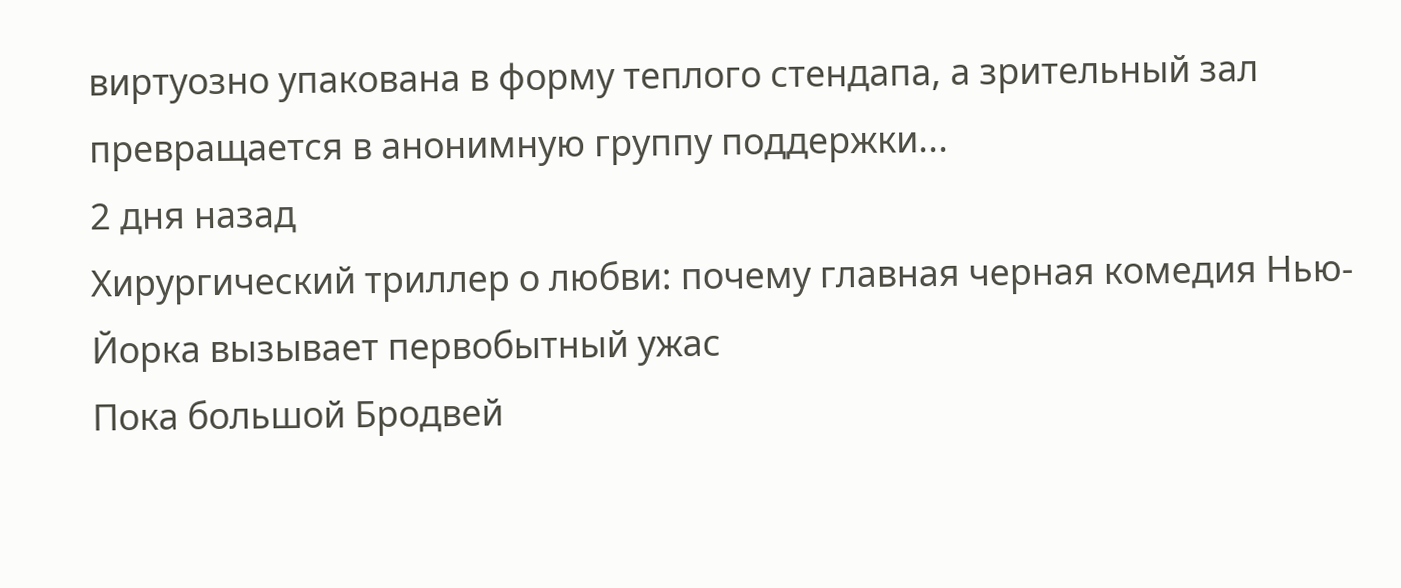виртуозно упакована в форму теплого стендапа, а зрительный зал превращается в анонимную группу поддержки...
2 дня назад
Хирургический триллер о любви: почему главная черная комедия Нью-Йорка вызывает первобытный ужас
Пока большой Бродвей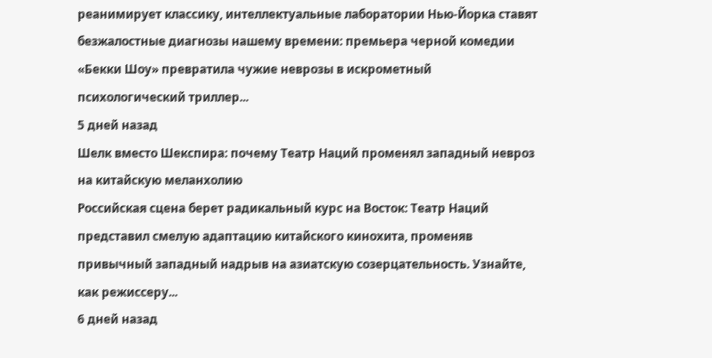реанимирует классику, интеллектуальные лаборатории Нью-Йорка ставят безжалостные диагнозы нашему времени: премьера черной комедии «Бекки Шоу» превратила чужие неврозы в искрометный психологический триллер...
5 дней назад
Шелк вместо Шекспира: почему Театр Наций променял западный невроз на китайскую меланхолию
Российская сцена берет радикальный курс на Восток: Театр Наций представил смелую адаптацию китайского кинохита, променяв привычный западный надрыв на азиатскую созерцательность. Узнайте, как режиссеру...
6 дней назад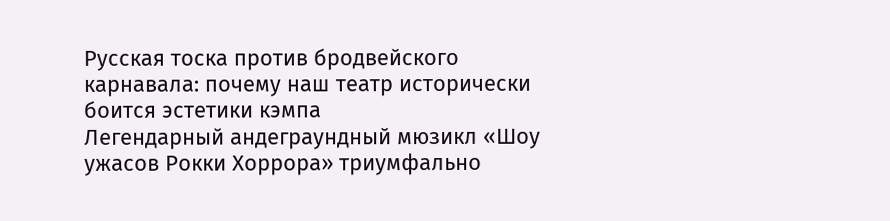Русская тоска против бродвейского карнавала: почему наш театр исторически боится эстетики кэмпа
Легендарный андеграундный мюзикл «Шоу ужасов Рокки Хоррора» триумфально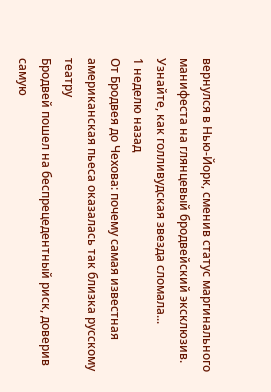вернулся в Нью-Йорк, сменив статус маргинального манифеста на глянцевый бродвейский эксклюзив. Узнайте, как голливудская звезда сломала...
1 неделю назад
От Бродвея до Чехова: почему самая известная американская пьеса оказалась так близка русскому театру
Бродвей пошел на беспрецедентный риск, доверив самую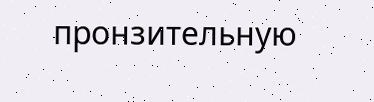пронзительную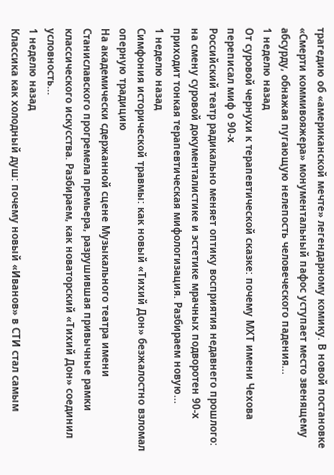трагедию об «американской мечте» легендарному комику. В новой постановке «Смерти коммивояжера» монументальный пафос уступает место звенящему абсурду, обнажая пугающую нелепость человеческого падения...
1 неделю назад
От суровой чернухи к терапевтической сказке: почему МХТ имени Чехова переписал миф о 90-х
Российский театр радикально меняет оптику восприятия недавнего прошлого: на смену суровой документалистике и эстетике мрачных подворотен 90-х приходит тонкая терапевтическая мифологизация. Разбираем новую...
1 неделю назад
Симфония исторической травмы: как новый «Тихий Дон» безжалостно взломал оперную традицию
На академически сдержанной сцене Музыкального театра имени Станиславского прогремела премьера, разрушившая привычные рамки классического искусства. Разбираем, как новаторский «Тихий Дон» соединил условность...
1 неделю назад
Классика как холодный душ: почему новый «Иванов» в СТИ стал самым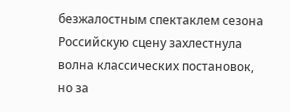безжалостным спектаклем сезона
Российскую сцену захлестнула волна классических постановок, но за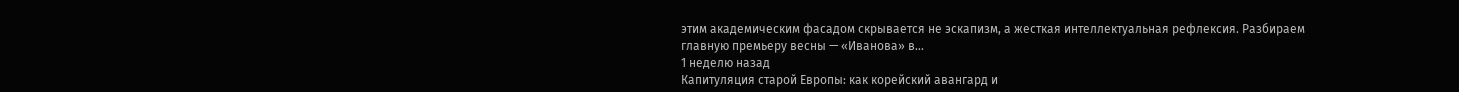этим академическим фасадом скрывается не эскапизм, а жесткая интеллектуальная рефлексия. Разбираем главную премьеру весны — «Иванова» в...
1 неделю назад
Капитуляция старой Европы: как корейский авангард и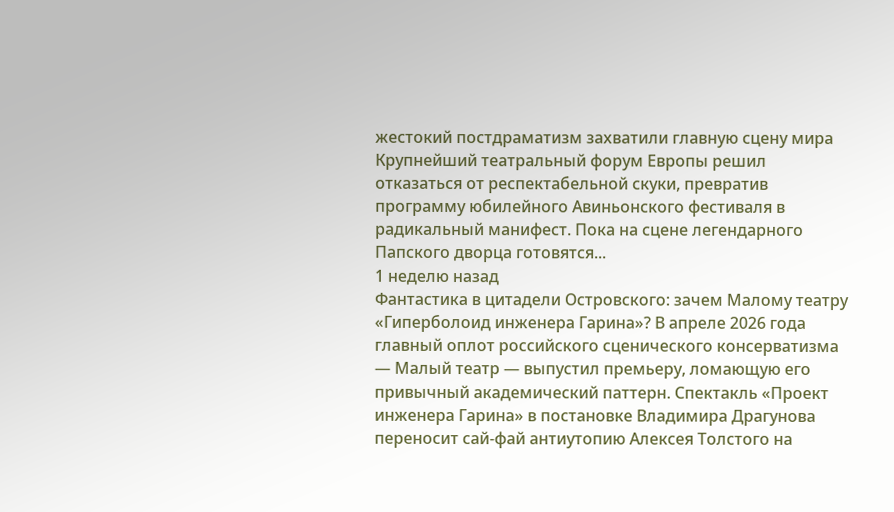жестокий постдраматизм захватили главную сцену мира
Крупнейший театральный форум Европы решил отказаться от респектабельной скуки, превратив программу юбилейного Авиньонского фестиваля в радикальный манифест. Пока на сцене легендарного Папского дворца готовятся...
1 неделю назад
Фантастика в цитадели Островского: зачем Малому театру «Гиперболоид инженера Гарина»? В апреле 2026 года главный оплот российского сценического консерватизма — Малый театр — выпустил премьеру, ломающую его привычный академический паттерн. Спектакль «Проект инженера Гарина» в постановке Владимира Драгунова переносит сай-фай антиутопию Алексея Толстого на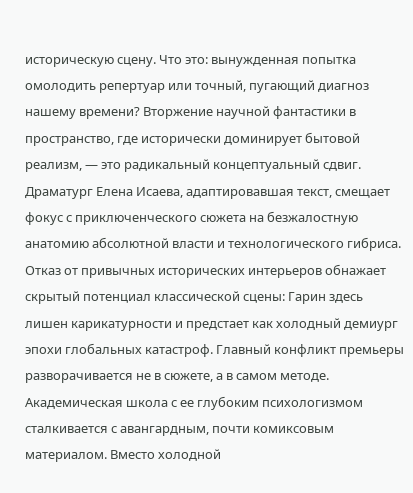историческую сцену. Что это: вынужденная попытка омолодить репертуар или точный, пугающий диагноз нашему времени? Вторжение научной фантастики в пространство, где исторически доминирует бытовой реализм, — это радикальный концептуальный сдвиг. Драматург Елена Исаева, адаптировавшая текст, смещает фокус с приключенческого сюжета на безжалостную анатомию абсолютной власти и технологического гибриса. Отказ от привычных исторических интерьеров обнажает скрытый потенциал классической сцены: Гарин здесь лишен карикатурности и предстает как холодный демиург эпохи глобальных катастроф. Главный конфликт премьеры разворачивается не в сюжете, а в самом методе. Академическая школа с ее глубоким психологизмом сталкивается с авангардным, почти комиксовым материалом. Вместо холодной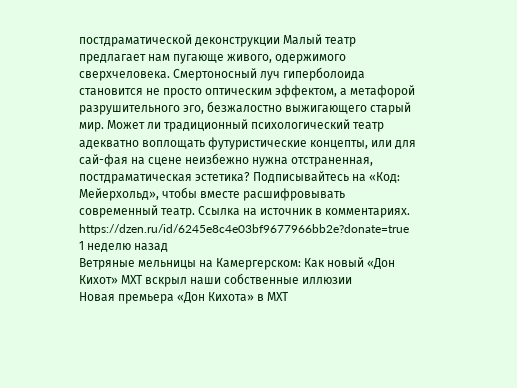постдраматической деконструкции Малый театр предлагает нам пугающе живого, одержимого сверхчеловека. Смертоносный луч гиперболоида становится не просто оптическим эффектом, а метафорой разрушительного эго, безжалостно выжигающего старый мир. Может ли традиционный психологический театр адекватно воплощать футуристические концепты, или для сай-фая на сцене неизбежно нужна отстраненная, постдраматическая эстетика? Подписывайтесь на «Код: Мейерхольд», чтобы вместе расшифровывать современный театр. Ссылка на источник в комментариях. https://dzen.ru/id/6245e8c4e03bf9677966bb2e?donate=true
1 неделю назад
Ветряные мельницы на Камергерском: Как новый «Дон Кихот» МХТ вскрыл наши собственные иллюзии
Новая премьера «Дон Кихота» в МХТ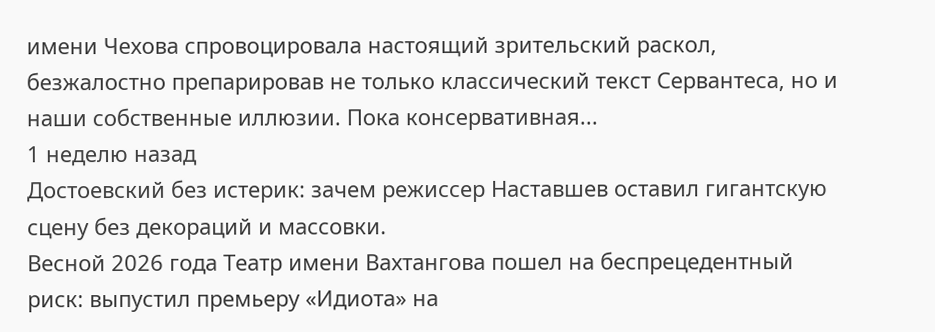имени Чехова спровоцировала настоящий зрительский раскол, безжалостно препарировав не только классический текст Сервантеса, но и наши собственные иллюзии. Пока консервативная...
1 неделю назад
Достоевский без истерик: зачем режиссер Наставшев оставил гигантскую сцену без декораций и массовки.
Весной 2026 года Театр имени Вахтангова пошел на беспрецедентный риск: выпустил премьеру «Идиота» на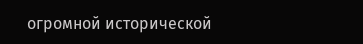огромной исторической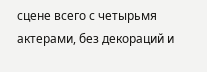сцене всего с четырьмя актерами, без декораций и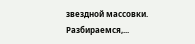звездной массовки. Разбираемся,...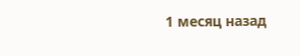1 месяц назад